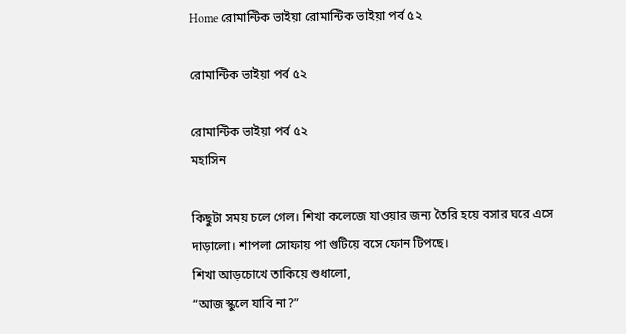Home রোমান্টিক ভাইয়া রোমান্টিক ভাইয়া পর্ব ৫২

রোমান্টিক ভাইয়া পর্ব ৫২

রোমান্টিক ভাইয়া পর্ব ৫২
মহাসিন

কিছুটা সময় চলে গেল। শিখা কলেজে যাওয়ার জন্য তৈরি হয়ে বসার ঘরে এসে দাড়ালো। শাপলা সোফায় পা গুটিয়ে বসে ফোন টিপছে।
শিখা আড়চোখে তাকিয়ে শুধালো,
“আজ স্কুলে যাবি না?”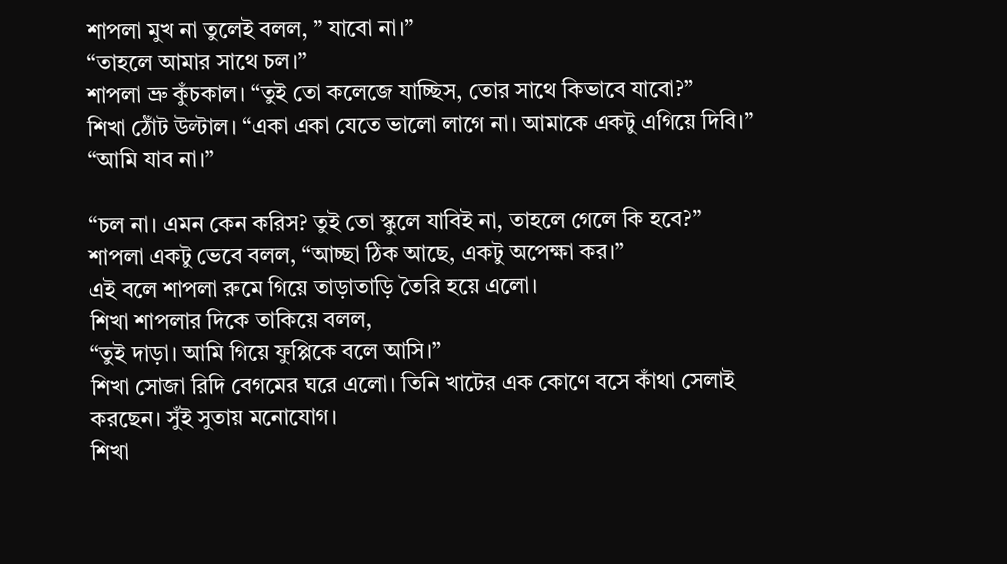শাপলা মুখ না তুলেই বলল, ” যাবো না।”
“তাহলে আমার সাথে চল।”
শাপলা ভ্রু কুঁচকাল। “তুই তো কলেজে যাচ্ছিস, তোর সাথে কিভাবে যাবো?”
শিখা ঠোঁট উল্টাল। “একা একা যেতে ভালো লাগে না। আমাকে একটু এগিয়ে দিবি।”
“আমি যাব না।”

“চল না। এমন কেন করিস? তুই তো স্কুলে যাবিই না, তাহলে গেলে কি হবে?”
শাপলা একটু ভেবে বলল, “আচ্ছা ঠিক আছে, একটু অপেক্ষা কর।”
এই বলে শাপলা রুমে গিয়ে তাড়াতাড়ি তৈরি হয়ে এলো।
শিখা শাপলার দিকে তাকিয়ে বলল,
“তুই দাড়া। আমি গিয়ে ফুপ্পিকে বলে আসি।”
শিখা সোজা রিদি বেগমের ঘরে এলো। তিনি খাটের এক কোণে বসে কাঁথা সেলাই করছেন। সুঁই সুতায় মনোযোগ।
শিখা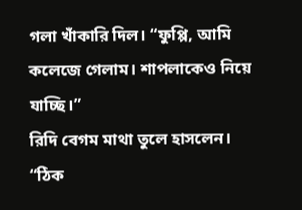গলা খাঁকারি দিল। “ফুপ্পি, আমি কলেজে গেলাম। শাপলাকেও নিয়ে যাচ্ছি।”
রিদি বেগম মাথা তুলে হাসলেন। “ঠিক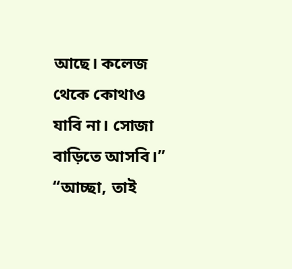আছে। কলেজ থেকে কোথাও যাবি না। সোজা বাড়িতে আসবি।”
“আচ্ছা, তাই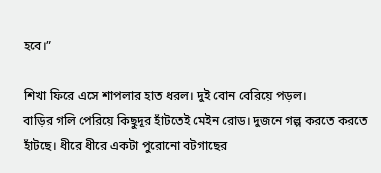হবে।”

শিখা ফিরে এসে শাপলার হাত ধরল। দুই বোন বেরিয়ে পড়ল।
বাড়ির গলি পেরিয়ে কিছুদূর হাঁটতেই মেইন রোড। দুজনে গল্প করতে করতে হাঁটছে। ধীরে ধীরে একটা পুরোনো বটগাছের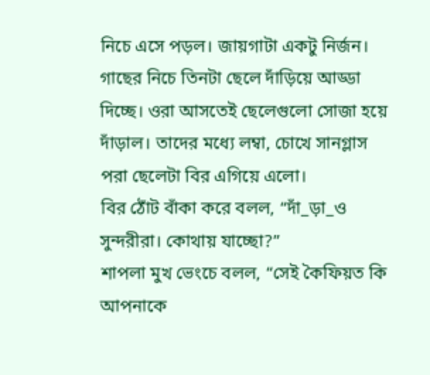নিচে এসে পড়ল। জায়গাটা একটু নির্জন।
গাছের নিচে তিনটা ছেলে দাঁড়িয়ে আড্ডা দিচ্ছে। ওরা আসতেই ছেলেগুলো সোজা হয়ে দাঁড়াল। তাদের মধ্যে লম্বা, চোখে সানগ্লাস পরা ছেলেটা বির এগিয়ে এলো।
বির ঠোঁট বাঁকা করে বলল, “দাঁ_ড়া_ও সুন্দরীরা। কোথায় যাচ্ছো?”
শাপলা মুখ ভেংচে বলল, “সেই কৈফিয়ত কি আপনাকে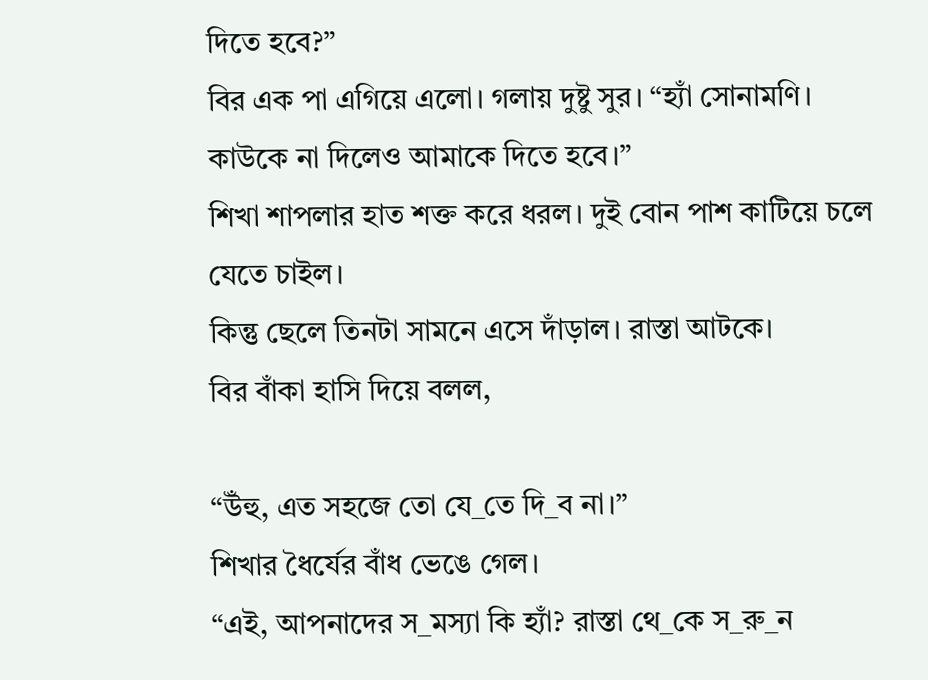দিতে হবে?”
বির এক পা এগিয়ে এলো। গলায় দুষ্টু সুর। “হ্যাঁ সোনামণি। কাউকে না দিলেও আমাকে দিতে হবে।”
শিখা শাপলার হাত শক্ত করে ধরল। দুই বোন পাশ কাটিয়ে চলে যেতে চাইল।
কিন্তু ছেলে তিনটা সামনে এসে দাঁড়াল। রাস্তা আটকে।
বির বাঁকা হাসি দিয়ে বলল,

“উঁহু, এত সহজে তো যে_তে দি_ব না।”
শিখার ধৈর্যের বাঁধ ভেঙে গেল।
“এই, আপনাদের স_মস্যা কি হ্যাঁ? রাস্তা থে_কে স_রু_ন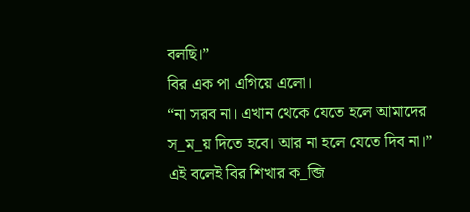বলছি।”
বির এক পা এগিয়ে এলো।
“না সরব না। এখান থেকে যেতে হলে আমাদের স_ম_য় দিতে হবে। আর না হলে যেতে দিব না।”
এই বলেই বির শিখার ক_ব্জি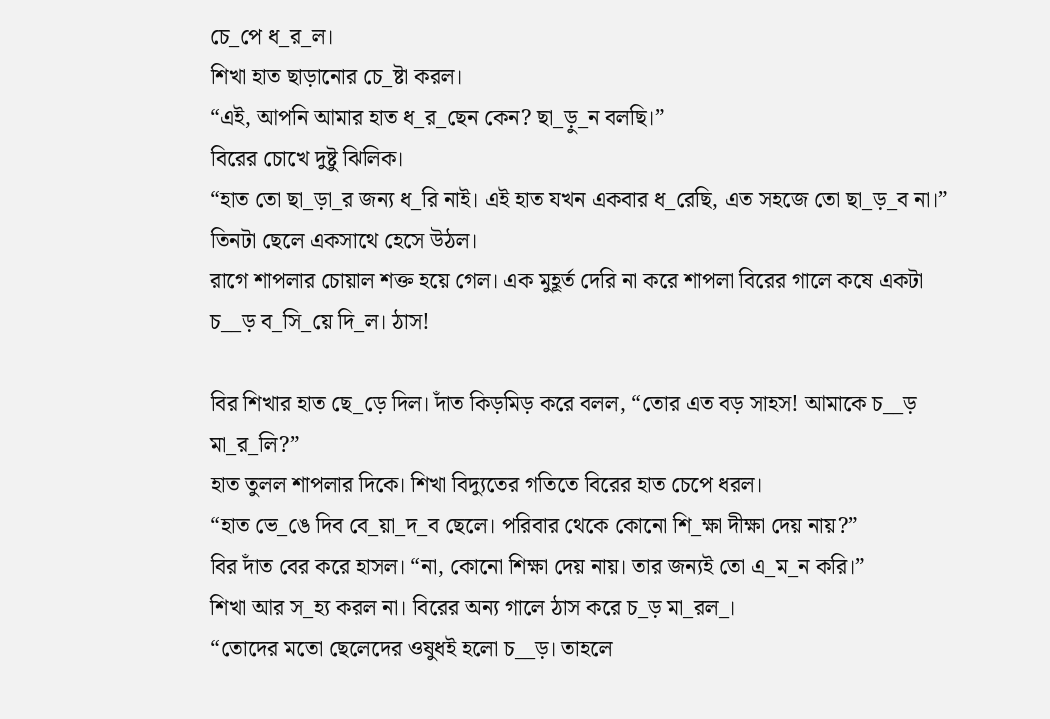চে_পে ধ_র_ল।
শিখা হাত ছাড়ানোর চে_ষ্টা করল।
“এই, আপনি আমার হাত ধ_র_ছেন কেন? ছা_ড়ু_ন বলছি।”
বিরের চোখে দুষ্টু ঝিলিক।
“হাত তো ছা_ড়া_র জন্য ধ_রি নাই। এই হাত যখন একবার ধ_রেছি, এত সহজে তো ছা_ড়_ব না।”
তিনটা ছেলে একসাথে হেসে উঠল।
রাগে শাপলার চোয়াল শক্ত হয়ে গেল। এক মুহূর্ত দেরি না করে শাপলা বিরের গালে কষে একটা চ__ড় ব_সি_য়ে দি_ল। ঠাস!

বির শিখার হাত ছে_ড়ে দিল। দাঁত কিড়মিড় করে বলল, “তোর এত বড় সাহস! আমাকে চ__ড় মা_র_লি?”
হাত তুলল শাপলার দিকে। শিখা বিদ্যুতের গতিতে বিরের হাত চেপে ধরল।
“হাত ভে_ঙে দিব বে_য়া_দ_ব ছেলে। পরিবার থেকে কোনো শি_ক্ষা দীক্ষা দেয় নায়?”
বির দাঁত বের করে হাসল। “না, কোনো শিক্ষা দেয় নায়। তার জন্যই তো এ_ম_ন করি।”
শিখা আর স_হ্য করল না। বিরের অন্য গালে ঠাস করে চ_ড় মা_রল_।
“তোদের মতো ছেলেদের ওষুধই হলো চ__ড়। তাহলে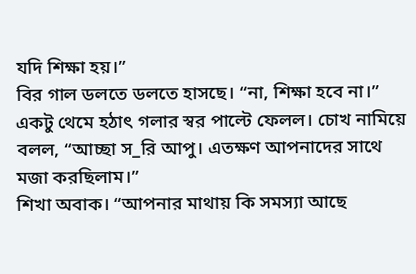যদি শিক্ষা হয়।”
বির গাল ডলতে ডলতে হাসছে। “না, শিক্ষা হবে না।”
একটু থেমে হঠাৎ গলার স্বর পাল্টে ফেলল। চোখ নামিয়ে বলল, “আচ্ছা স_রি আপু। এতক্ষণ আপনাদের সাথে মজা করছিলাম।”
শিখা অবাক। “আপনার মাথায় কি সমস্যা আছে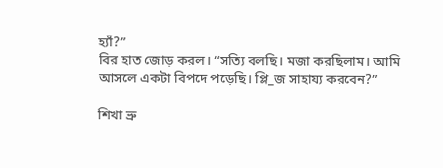হ্যাঁ?”
বির হাত জোড় করল। “সত্যি বলছি। মজা করছিলাম। আমি আসলে একটা বিপদে পড়েছি। প্লি_জ সাহায্য করবেন?”

শিখা ভ্রু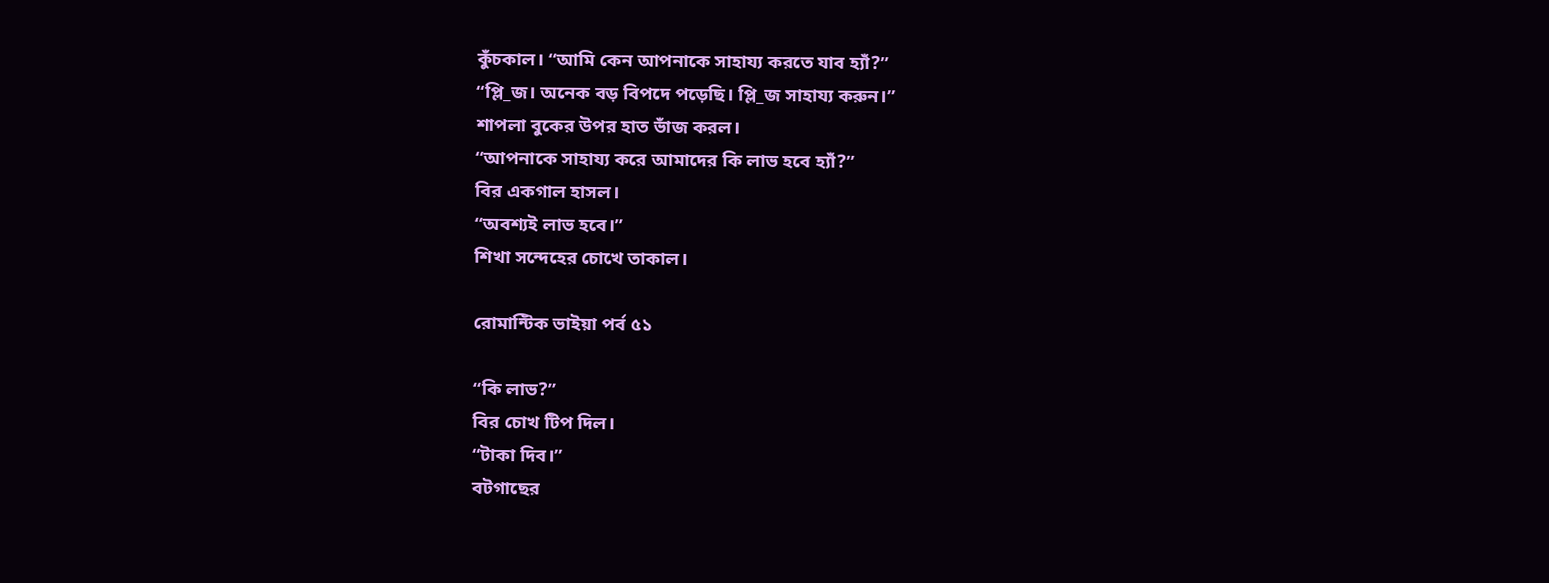কুঁচকাল। “আমি কেন আপনাকে সাহায্য করতে যাব হ্যাঁ?”
“প্লি_জ। অনেক বড় বিপদে পড়েছি। প্লি_জ সাহায্য করুন।”
শাপলা বুকের উপর হাত ভাঁজ করল।
“আপনাকে সাহায্য করে আমাদের কি লাভ হবে হ্যাঁ?”
বির একগাল হাসল।
“অবশ্যই লাভ হবে।”
শিখা সন্দেহের চোখে তাকাল।

রোমান্টিক ভাইয়া পর্ব ৫১

“কি লাভ?”
বির চোখ টিপ দিল।
“টাকা দিব।”
বটগাছের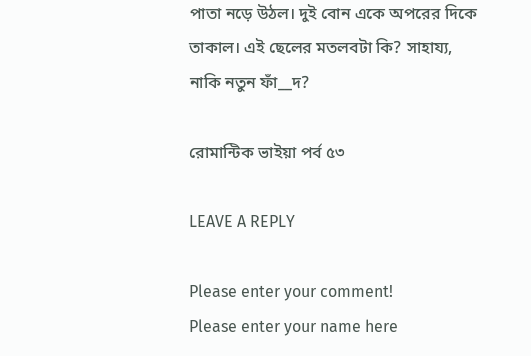পাতা নড়ে উঠল। দুই বোন একে অপরের দিকে তাকাল। এই ছেলের মতলবটা কি? সাহায্য, নাকি নতুন ফাঁ__দ?

রোমান্টিক ভাইয়া পর্ব ৫৩

LEAVE A REPLY

Please enter your comment!
Please enter your name here